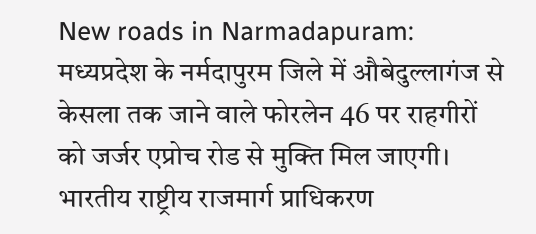New roads in Narmadapuram: मध्यप्रदेश के नर्मदापुरम जिले में औबेदुल्लागंज से केसला तक जाने वाले फोरलेन 46 पर राहगीरों को जर्जर एप्रोच रोड से मुक्ति मिल जाएगी। भारतीय राष्ट्रीय राजमार्ग प्राधिकरण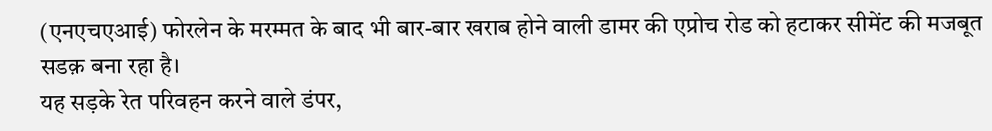(एनएचएआई) फोरलेन के मरम्मत के बाद भी बार-बार खराब होने वाली डामर की एप्रोच रोड को हटाकर सीमेंट की मजबूत सडक़ बना रहा है।
यह सड़के रेत परिवहन करने वाले डंपर,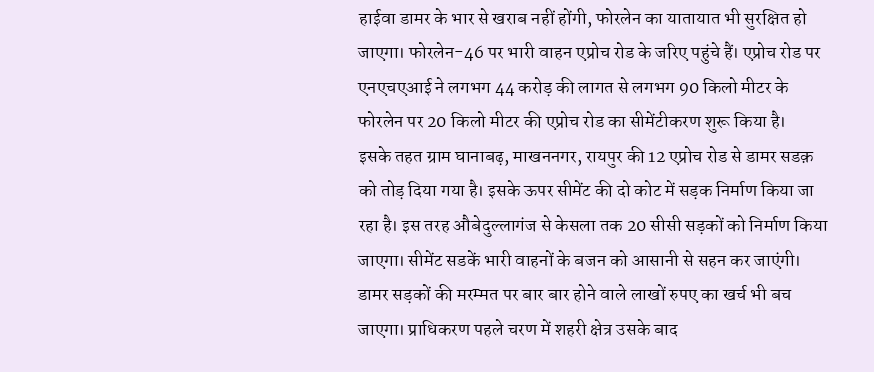हाईवा डामर के भार से खराब नहीं होंगी, फोरलेन का यातायात भी सुरक्षित हो जाएगा। फोरलेन-46 पर भारी वाहन एप्रोच रोड के जरिए पहुंचे हैं। एप्रोच रोड पर एनएचएआई ने लगभग 44 करोड़ की लागत से लगभग 90 किलो मीटर के फोरलेन पर 20 किलो मीटर की एप्रोच रोड का सीमेंटीकरण शुरू किया है।
इसके तहत ग्राम घानाबढ़, माखननगर, रायपुर की 12 एप्रोच रोड से डामर सडक़ को तोड़ दिया गया है। इसके ऊपर सीमेंट की दो कोट में सड़क निर्माण किया जा रहा है। इस तरह औबेदुल्लागंज से केसला तक 20 सीसी सड़कों को निर्माण किया जाएगा। सीमेंट सडकें भारी वाहनों के बजन को आसानी से सहन कर जाएंगी। डामर सड़कों की मरम्मत पर बार बार होने वाले लाखों रुपए का खर्च भी बच जाएगा। प्राधिकरण पहले चरण में शहरी क्षेत्र उसके बाद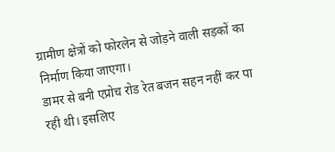ग्रामीण क्षेत्रों को फोरलेन से जोड़ने वाली सड़कों का निर्माण किया जाएगा।
डामर से बनी एप्रोच रोड रेत बजन सहन नहीं कर पा रही थी। इसलिए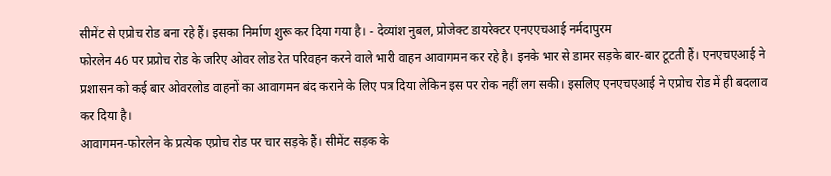सीमेंट से एप्रोच रोड बना रहे हैं। इसका निर्माण शुरू कर दिया गया है। - देव्यांश नुबल, प्रोजेक्ट डायरेक्टर एनएएचआई नर्मदापुरम
फोरलेन 46 पर प्रप्रोच रोड के जरिए ओवर लोड रेत परिवहन करने वाले भारी वाहन आवागमन कर रहे है। इनके भार से डामर सड़के बार-बार टूटती हैं। एनएचएआई ने प्रशासन को कई बार ओवरलोड वाहनों का आवागमन बंद कराने के लिए पत्र दिया लेकिन इस पर रोक नहीं लग सकी। इसलिए एनएचएआई ने एप्रोच रोड में ही बदलाव कर दिया है।
आवागमन-फोरलेन के प्रत्येक एप्रोच रोड पर चार सड़के हैं। सीमेंट सड़क के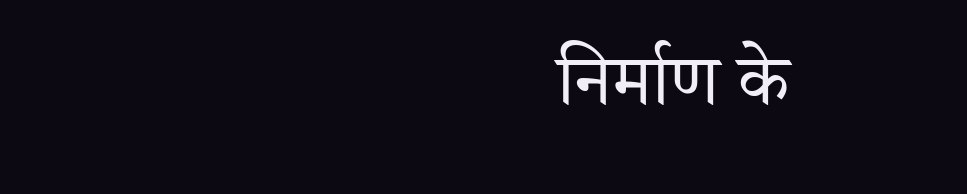निर्माण के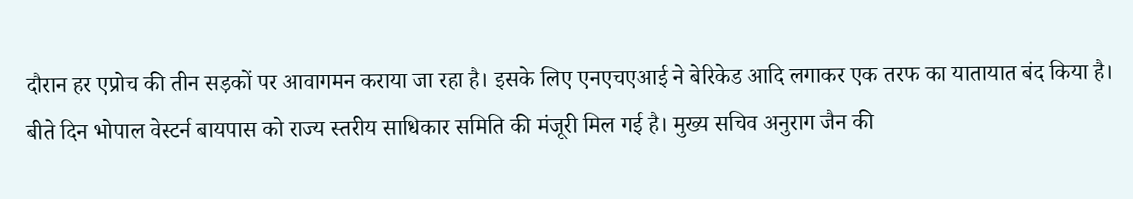दौरान हर एप्रोच की तीन सड़कों पर आवागमन कराया जा रहा है। इसके लिए एनएचएआई ने बेरिकेड आदि लगाकर एक तरफ का यातायात बंद किया है।
बीते दिन भोपाल वेस्टर्न बायपास को राज्य स्तरीय साधिकार समिति की मंजूरी मिल गई है। मुख्य सचिव अनुराग जैन की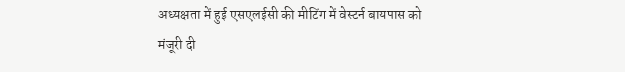अध्यक्षता में हुई एसएलईसी की मीटिंग में वेस्टर्न बायपास को मंजूरी दी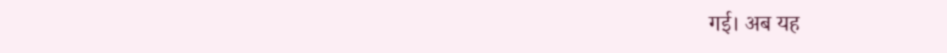गई। अब यह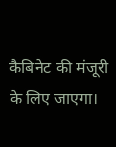कैबिनेट की मंजूरी के लिए जाएगा।